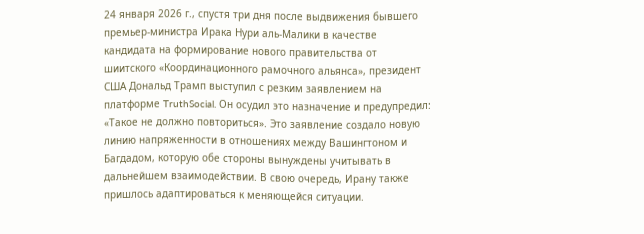24 января 2026 г., спустя три дня после выдвижения бывшего премьер-министра Ирака Нури аль-Малики в качестве кандидата на формирование нового правительства от шиитского «Координационного рамочного альянса», президент США Дональд Трамп выступил с резким заявлением на платформе TruthSocial. Он осудил это назначение и предупредил: «Такое не должно повториться». Это заявление создало новую линию напряженности в отношениях между Вашингтоном и Багдадом, которую обе стороны вынуждены учитывать в дальнейшем взаимодействии. В свою очередь, Ирану также пришлось адаптироваться к меняющейся ситуации.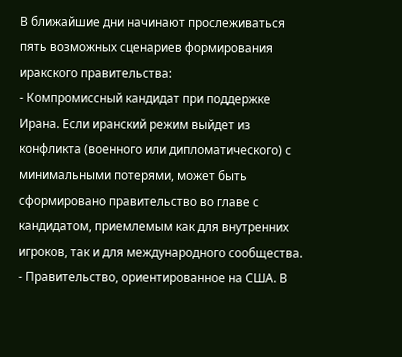В ближайшие дни начинают прослеживаться пять возможных сценариев формирования иракского правительства:
- Компромиссный кандидат при поддержке Ирана. Если иранский режим выйдет из конфликта (военного или дипломатического) с минимальными потерями, может быть сформировано правительство во главе с кандидатом, приемлемым как для внутренних игроков, так и для международного сообщества.
- Правительство, ориентированное на США. В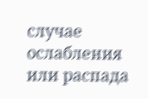случае ослабления или распада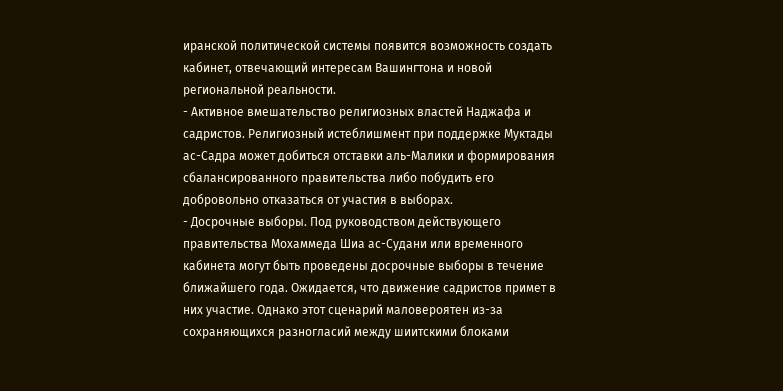иранской политической системы появится возможность создать кабинет, отвечающий интересам Вашингтона и новой региональной реальности.
- Активное вмешательство религиозных властей Наджафа и садристов. Религиозный истеблишмент при поддержке Муктады ас-Садра может добиться отставки аль-Малики и формирования сбалансированного правительства либо побудить его добровольно отказаться от участия в выборах.
- Досрочные выборы. Под руководством действующего правительства Мохаммеда Шиа ас-Судани или временного кабинета могут быть проведены досрочные выборы в течение ближайшего года. Ожидается, что движение садристов примет в них участие. Однако этот сценарий маловероятен из-за сохраняющихся разногласий между шиитскими блоками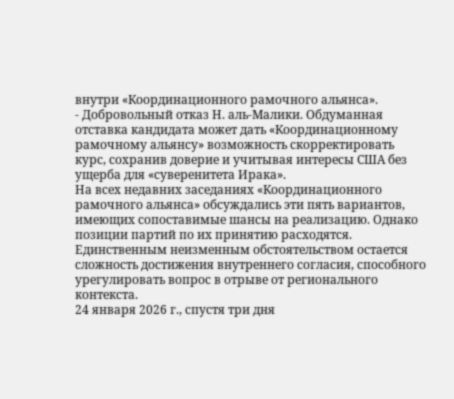внутри «Координационного рамочного альянса».
- Добровольный отказ Н. аль-Малики. Обдуманная отставка кандидата может дать «Координационному рамочному альянсу» возможность скорректировать курс, сохранив доверие и учитывая интересы США без ущерба для «суверенитета Ирака».
На всех недавних заседаниях «Координационного рамочного альянса» обсуждались эти пять вариантов, имеющих сопоставимые шансы на реализацию. Однако позиции партий по их принятию расходятся. Единственным неизменным обстоятельством остается сложность достижения внутреннего согласия, способного урегулировать вопрос в отрыве от регионального контекста.
24 января 2026 г., спустя три дня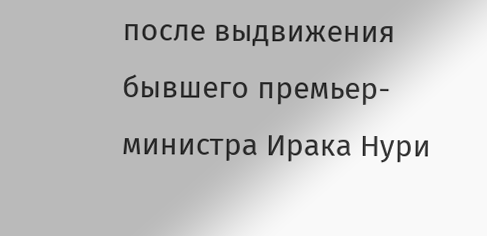после выдвижения бывшего премьер-министра Ирака Нури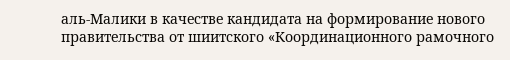аль-Малики в качестве кандидата на формирование нового правительства от шиитского «Координационного рамочного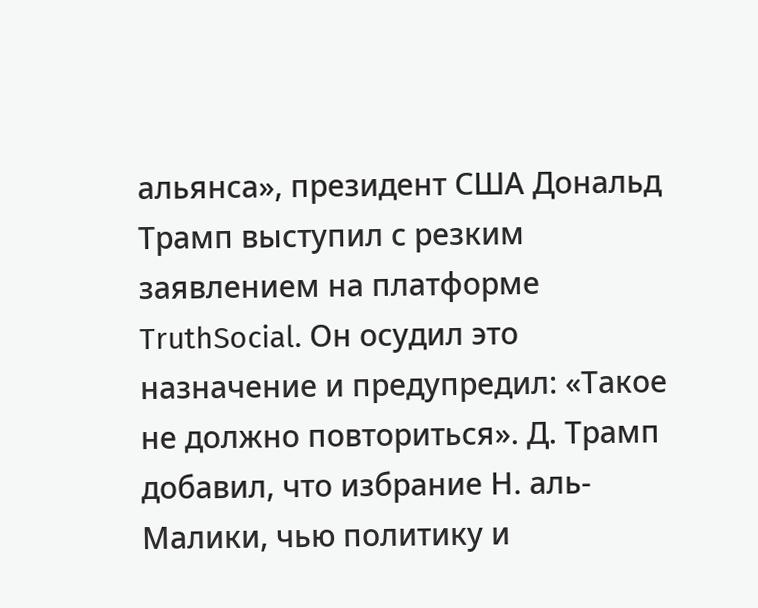альянса», президент США Дональд Трамп выступил с резким заявлением на платформе TruthSocial. Он осудил это назначение и предупредил: «Такое не должно повториться». Д. Трамп добавил, что избрание Н. аль-Малики, чью политику и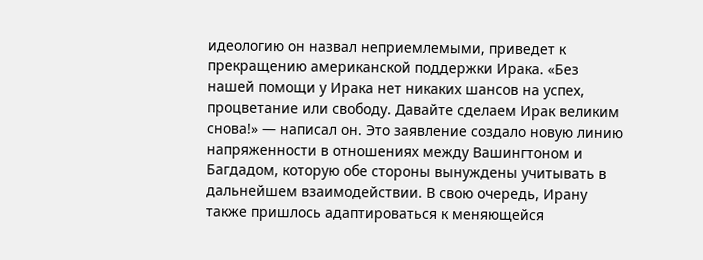идеологию он назвал неприемлемыми, приведет к прекращению американской поддержки Ирака. «Без нашей помощи у Ирака нет никаких шансов на успех, процветание или свободу. Давайте сделаем Ирак великим снова!» — написал он. Это заявление создало новую линию напряженности в отношениях между Вашингтоном и Багдадом, которую обе стороны вынуждены учитывать в дальнейшем взаимодействии. В свою очередь, Ирану также пришлось адаптироваться к меняющейся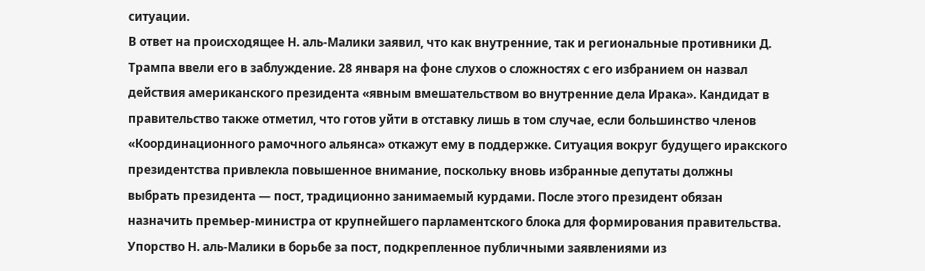ситуации.
В ответ на происходящее Н. аль-Малики заявил, что как внутренние, так и региональные противники Д. Трампа ввели его в заблуждение. 28 января на фоне слухов о сложностях с его избранием он назвал действия американского президента «явным вмешательством во внутренние дела Ирака». Кандидат в правительство также отметил, что готов уйти в отставку лишь в том случае, если большинство членов «Координационного рамочного альянса» откажут ему в поддержке. Ситуация вокруг будущего иракского президентства привлекла повышенное внимание, поскольку вновь избранные депутаты должны выбрать президента — пост, традиционно занимаемый курдами. После этого президент обязан назначить премьер-министра от крупнейшего парламентского блока для формирования правительства.
Упорство Н. аль-Малики в борьбе за пост, подкрепленное публичными заявлениями из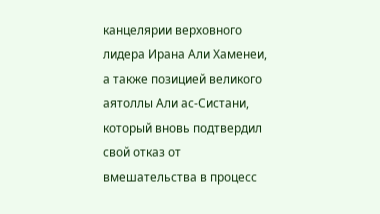канцелярии верховного лидера Ирана Али Хаменеи, а также позицией великого аятоллы Али ас-Систани, который вновь подтвердил свой отказ от вмешательства в процесс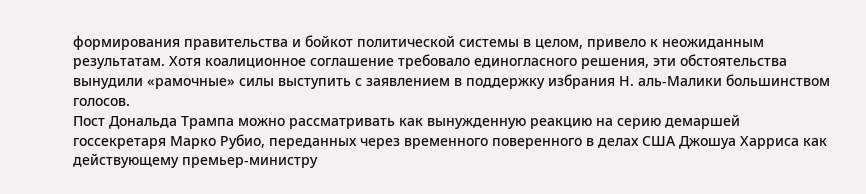формирования правительства и бойкот политической системы в целом, привело к неожиданным результатам. Хотя коалиционное соглашение требовало единогласного решения, эти обстоятельства вынудили «рамочные» силы выступить с заявлением в поддержку избрания Н. аль-Малики большинством голосов.
Пост Дональда Трампа можно рассматривать как вынужденную реакцию на серию демаршей госсекретаря Марко Рубио, переданных через временного поверенного в делах США Джошуа Харриса как действующему премьер-министру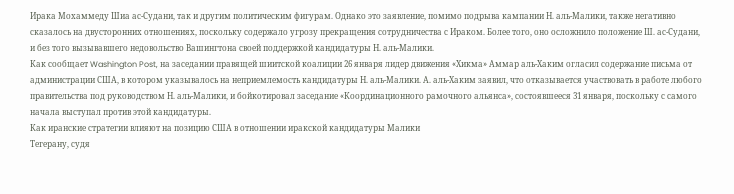Ирака Мохаммеду Шиа ас-Судани, так и другим политическим фигурам. Однако это заявление, помимо подрыва кампании Н. аль-Малики, также негативно сказалось на двусторонних отношениях, поскольку содержало угрозу прекращения сотрудничества с Ираком. Более того, оно осложнило положение Ш. ас-Судани, и без того вызывавшего недовольство Вашингтона своей поддержкой кандидатуры Н. аль-Малики.
Как сообщает Washington Post, на заседании правящей шиитской коалиции 26 января лидер движения «Хикма» Аммар аль-Хаким огласил содержание письма от администрации США, в котором указывалось на неприемлемость кандидатуры Н. аль-Малики. А. аль-Хаким заявил, что отказывается участвовать в работе любого правительства под руководством Н. аль-Малики, и бойкотировал заседание «Координационного рамочного альянса», состоявшееся 31 января, поскольку с самого начала выступал против этой кандидатуры.
Как иранские стратегии влияют на позицию США в отношении иракской кандидатуры Малики
Тегерану, судя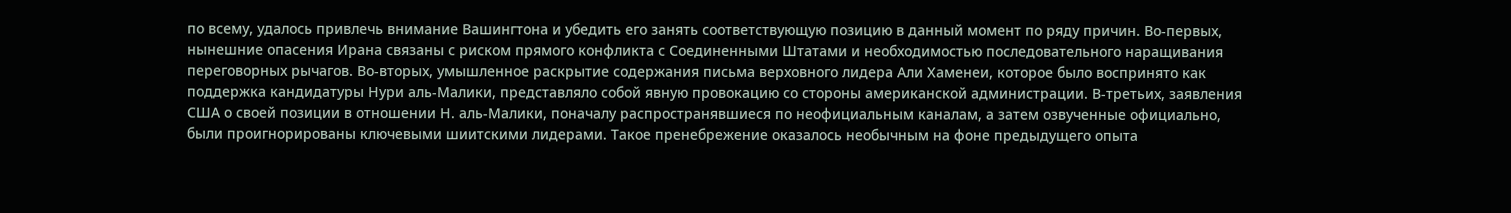по всему, удалось привлечь внимание Вашингтона и убедить его занять соответствующую позицию в данный момент по ряду причин. Во-первых, нынешние опасения Ирана связаны с риском прямого конфликта с Соединенными Штатами и необходимостью последовательного наращивания переговорных рычагов. Во-вторых, умышленное раскрытие содержания письма верховного лидера Али Хаменеи, которое было воспринято как поддержка кандидатуры Нури аль-Малики, представляло собой явную провокацию со стороны американской администрации. В-третьих, заявления США о своей позиции в отношении Н. аль-Малики, поначалу распространявшиеся по неофициальным каналам, а затем озвученные официально, были проигнорированы ключевыми шиитскими лидерами. Такое пренебрежение оказалось необычным на фоне предыдущего опыта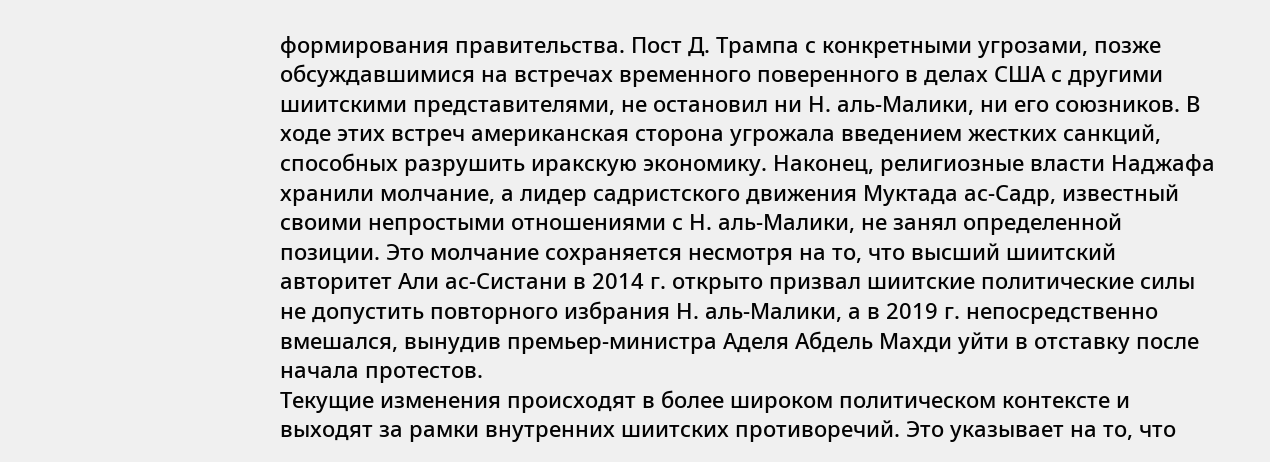формирования правительства. Пост Д. Трампа с конкретными угрозами, позже обсуждавшимися на встречах временного поверенного в делах США с другими шиитскими представителями, не остановил ни Н. аль-Малики, ни его союзников. В ходе этих встреч американская сторона угрожала введением жестких санкций, способных разрушить иракскую экономику. Наконец, религиозные власти Наджафа хранили молчание, а лидер садристского движения Муктада ас-Садр, известный своими непростыми отношениями с Н. аль-Малики, не занял определенной позиции. Это молчание сохраняется несмотря на то, что высший шиитский авторитет Али ас-Систани в 2014 г. открыто призвал шиитские политические силы не допустить повторного избрания Н. аль-Малики, а в 2019 г. непосредственно вмешался, вынудив премьер-министра Аделя Абдель Махди уйти в отставку после начала протестов.
Текущие изменения происходят в более широком политическом контексте и выходят за рамки внутренних шиитских противоречий. Это указывает на то, что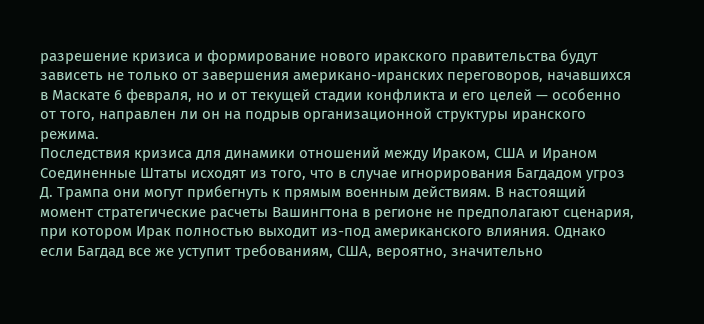разрешение кризиса и формирование нового иракского правительства будут зависеть не только от завершения американо-иранских переговоров, начавшихся в Маскате 6 февраля, но и от текущей стадии конфликта и его целей — особенно от того, направлен ли он на подрыв организационной структуры иранского режима.
Последствия кризиса для динамики отношений между Ираком, США и Ираном
Соединенные Штаты исходят из того, что в случае игнорирования Багдадом угроз Д. Трампа они могут прибегнуть к прямым военным действиям. В настоящий момент стратегические расчеты Вашингтона в регионе не предполагают сценария, при котором Ирак полностью выходит из-под американского влияния. Однако если Багдад все же уступит требованиям, США, вероятно, значительно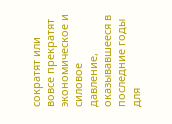сократят или вовсе прекратят экономическое и силовое давление, оказывавшееся в последние годы для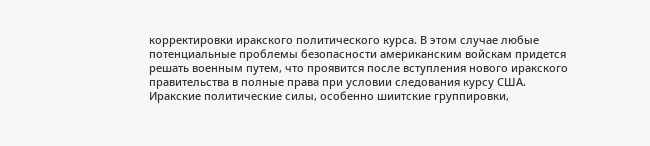корректировки иракского политического курса. В этом случае любые потенциальные проблемы безопасности американским войскам придется решать военным путем, что проявится после вступления нового иракского правительства в полные права при условии следования курсу США.
Иракские политические силы, особенно шиитские группировки,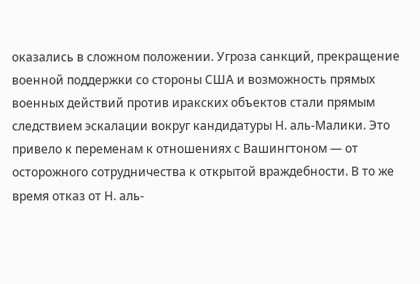оказались в сложном положении. Угроза санкций, прекращение военной поддержки со стороны США и возможность прямых военных действий против иракских объектов стали прямым следствием эскалации вокруг кандидатуры Н. аль-Малики. Это привело к переменам к отношениях с Вашингтоном — от осторожного сотрудничества к открытой враждебности. В то же время отказ от Н. аль-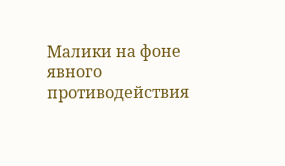Малики на фоне явного противодействия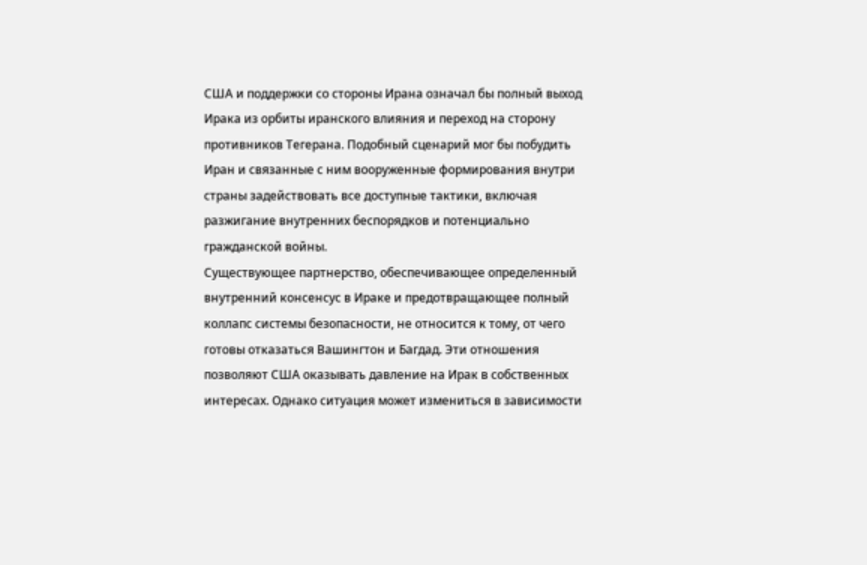США и поддержки со стороны Ирана означал бы полный выход Ирака из орбиты иранского влияния и переход на сторону противников Тегерана. Подобный сценарий мог бы побудить Иран и связанные с ним вооруженные формирования внутри страны задействовать все доступные тактики, включая разжигание внутренних беспорядков и потенциально гражданской войны.
Существующее партнерство, обеспечивающее определенный внутренний консенсус в Ираке и предотвращающее полный коллапс системы безопасности, не относится к тому, от чего готовы отказаться Вашингтон и Багдад. Эти отношения позволяют США оказывать давление на Ирак в собственных интересах. Однако ситуация может измениться в зависимости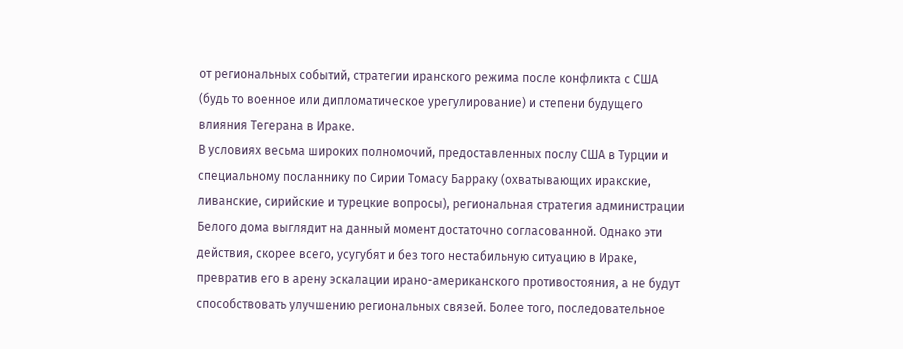от региональных событий, стратегии иранского режима после конфликта с США (будь то военное или дипломатическое урегулирование) и степени будущего влияния Тегерана в Ираке.
В условиях весьма широких полномочий, предоставленных послу США в Турции и специальному посланнику по Сирии Томасу Барраку (охватывающих иракские, ливанские, сирийские и турецкие вопросы), региональная стратегия администрации Белого дома выглядит на данный момент достаточно согласованной. Однако эти действия, скорее всего, усугубят и без того нестабильную ситуацию в Ираке, превратив его в арену эскалации ирано-американского противостояния, а не будут способствовать улучшению региональных связей. Более того, последовательное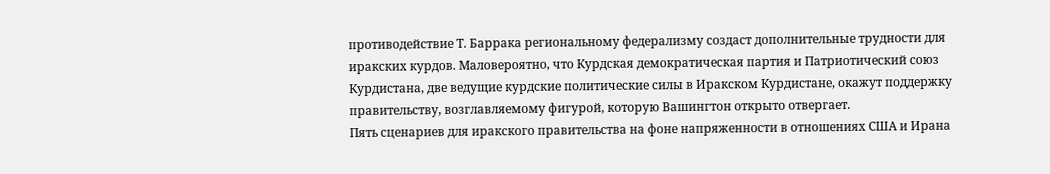противодействие Т. Баррака региональному федерализму создаст дополнительные трудности для иракских курдов. Маловероятно, что Курдская демократическая партия и Патриотический союз Курдистана, две ведущие курдские политические силы в Иракском Курдистане, окажут поддержку правительству, возглавляемому фигурой, которую Вашингтон открыто отвергает.
Пять сценариев для иракского правительства на фоне напряженности в отношениях США и Ирана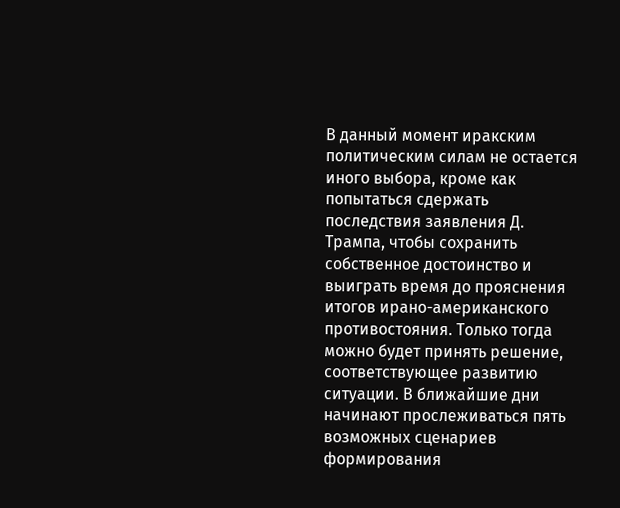В данный момент иракским политическим силам не остается иного выбора, кроме как попытаться сдержать последствия заявления Д. Трампа, чтобы сохранить собственное достоинство и выиграть время до прояснения итогов ирано-американского противостояния. Только тогда можно будет принять решение, соответствующее развитию ситуации. В ближайшие дни начинают прослеживаться пять возможных сценариев формирования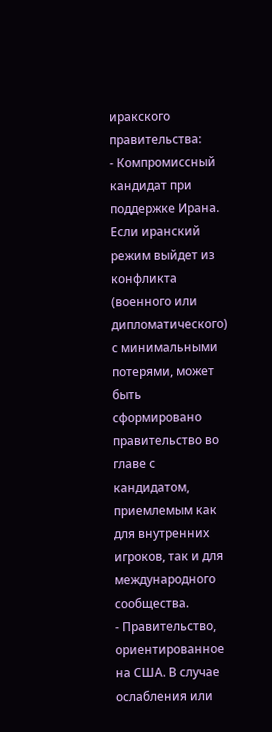иракского правительства:
- Компромиссный кандидат при поддержке Ирана. Если иранский режим выйдет из конфликта (военного или дипломатического) с минимальными потерями, может быть сформировано правительство во главе с кандидатом, приемлемым как для внутренних игроков, так и для международного сообщества.
- Правительство, ориентированное на США. В случае ослабления или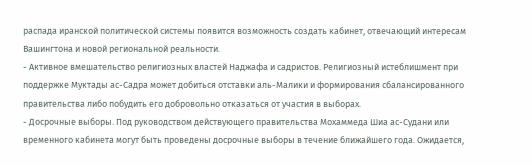распада иранской политической системы появится возможность создать кабинет, отвечающий интересам Вашингтона и новой региональной реальности.
- Активное вмешательство религиозных властей Наджафа и садристов. Религиозный истеблишмент при поддержке Муктады ас-Садра может добиться отставки аль-Малики и формирования сбалансированного правительства либо побудить его добровольно отказаться от участия в выборах.
- Досрочные выборы. Под руководством действующего правительства Мохаммеда Шиа ас-Судани или временного кабинета могут быть проведены досрочные выборы в течение ближайшего года. Ожидается,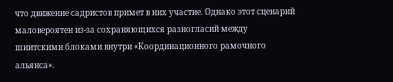что движение садристов примет в них участие. Однако этот сценарий маловероятен из-за сохраняющихся разногласий между шиитскими блоками внутри «Координационного рамочного альянса».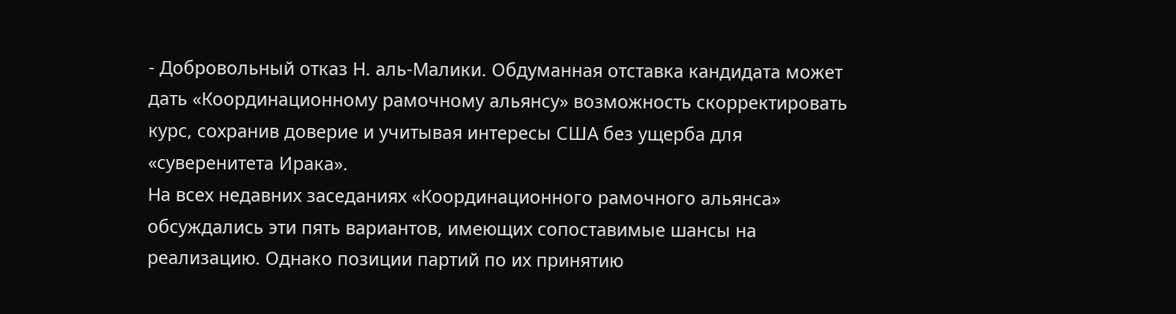- Добровольный отказ Н. аль-Малики. Обдуманная отставка кандидата может дать «Координационному рамочному альянсу» возможность скорректировать курс, сохранив доверие и учитывая интересы США без ущерба для «суверенитета Ирака».
На всех недавних заседаниях «Координационного рамочного альянса» обсуждались эти пять вариантов, имеющих сопоставимые шансы на реализацию. Однако позиции партий по их принятию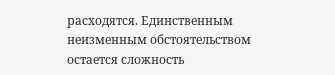расходятся. Единственным неизменным обстоятельством остается сложность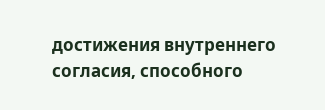достижения внутреннего согласия, способного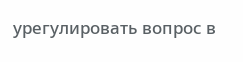урегулировать вопрос в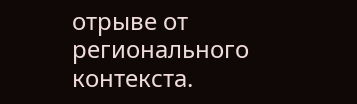отрыве от регионального контекста.